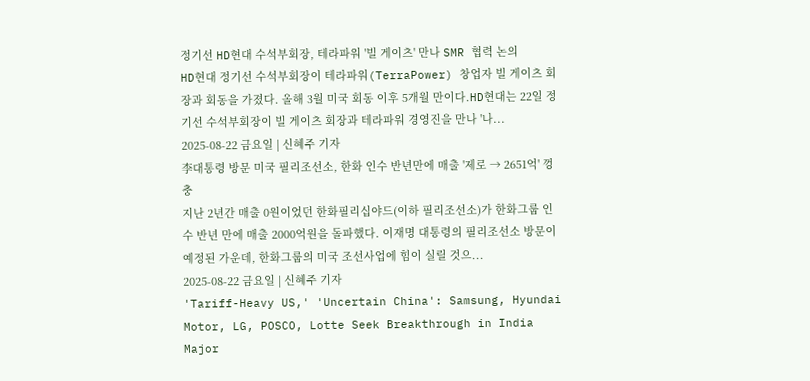정기선 HD현대 수석부회장, 테라파워 '빌 게이츠' 만나 SMR 협력 논의
HD현대 정기선 수석부회장이 테라파워(TerraPower) 창업자 빌 게이츠 회장과 회동을 가졌다. 올해 3월 미국 회동 이후 5개월 만이다.HD현대는 22일 정기선 수석부회장이 빌 게이츠 회장과 테라파워 경영진을 만나 '나...
2025-08-22 금요일 | 신혜주 기자
李대통령 방문 미국 필리조선소, 한화 인수 반년만에 매출 '제로 → 2651억' 껑충
지난 2년간 매출 0원이었던 한화필리십야드(이하 필리조선소)가 한화그룹 인수 반년 만에 매출 2000억원을 돌파했다. 이재명 대통령의 필리조선소 방문이 예정된 가운데, 한화그룹의 미국 조선사업에 힘이 실릴 것으...
2025-08-22 금요일 | 신혜주 기자
'Tariff-Heavy US,' 'Uncertain China': Samsung, Hyundai Motor, LG, POSCO, Lotte Seek Breakthrough in India
Major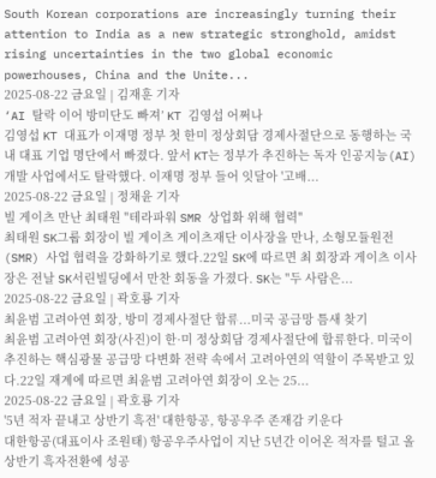South Korean corporations are increasingly turning their attention to India as a new strategic stronghold, amidst rising uncertainties in the two global economic powerhouses, China and the Unite...
2025-08-22 금요일 | 김재훈 기자
‘AI 탈락 이어 방미단도 빠져’ KT 김영섭 어쩌나
김영섭 KT 대표가 이재명 정부 첫 한미 정상회담 경제사절단으로 동행하는 국내 대표 기업 명단에서 빠졌다. 앞서 KT는 정부가 추진하는 독자 인공지능(AI) 개발 사업에서도 탈락했다. 이재명 정부 들어 잇달아 '고배...
2025-08-22 금요일 | 정채윤 기자
빌 게이츠 만난 최태원 "테라파워 SMR 상업화 위해 협력"
최태원 SK그룹 회장이 빌 게이츠 게이츠재단 이사장을 만나, 소형모듈원전(SMR) 사업 협력을 강화하기로 했다.22일 SK에 따르면 최 회장과 게이츠 이사장은 전날 SK서린빌딩에서 만찬 회동을 가졌다. SK는 "두 사람은...
2025-08-22 금요일 | 곽호룡 기자
최윤범 고려아연 회장, 방미 경제사절단 합류...미국 공급망 틈새 찾기
최윤범 고려아연 회장(사진)이 한·미 정상회담 경제사절단에 합류한다. 미국이 추진하는 핵심광물 공급망 다변화 전략 속에서 고려아연의 역할이 주목받고 있다.22일 재계에 따르면 최윤범 고려아연 회장이 오는 25...
2025-08-22 금요일 | 곽호룡 기자
'5년 적자 끝내고 상반기 흑전' 대한항공, 항공우주 존재감 키운다
대한항공(대표이사 조원태) 항공우주사업이 지난 5년간 이어온 적자를 털고 올 상반기 흑자전환에 성공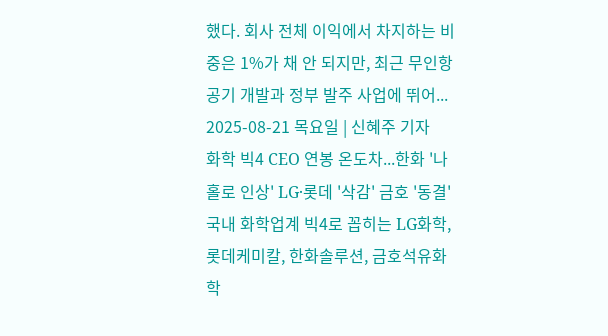했다. 회사 전체 이익에서 차지하는 비중은 1%가 채 안 되지만, 최근 무인항공기 개발과 정부 발주 사업에 뛰어...
2025-08-21 목요일 | 신혜주 기자
화학 빅4 CEO 연봉 온도차...한화 '나홀로 인상' LG·롯데 '삭감' 금호 '동결'
국내 화학업계 빅4로 꼽히는 LG화학, 롯데케미칼, 한화솔루션, 금호석유화학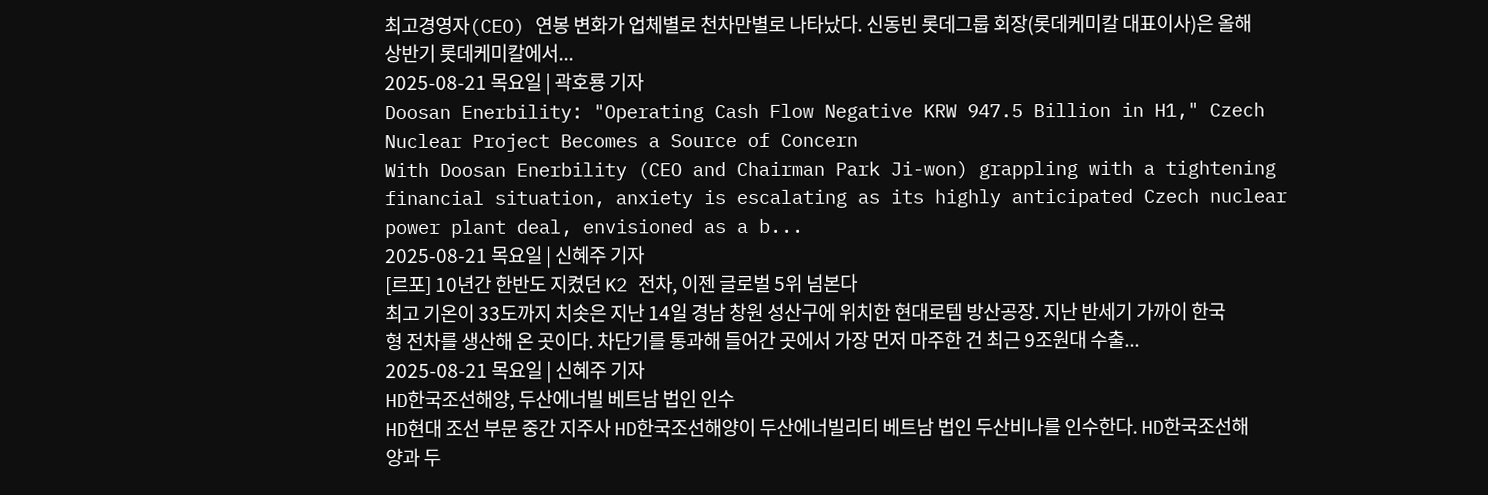최고경영자(CEO) 연봉 변화가 업체별로 천차만별로 나타났다. 신동빈 롯데그룹 회장(롯데케미칼 대표이사)은 올해 상반기 롯데케미칼에서...
2025-08-21 목요일 | 곽호룡 기자
Doosan Enerbility: "Operating Cash Flow Negative KRW 947.5 Billion in H1," Czech Nuclear Project Becomes a Source of Concern
With Doosan Enerbility (CEO and Chairman Park Ji-won) grappling with a tightening financial situation, anxiety is escalating as its highly anticipated Czech nuclear power plant deal, envisioned as a b...
2025-08-21 목요일 | 신혜주 기자
[르포] 10년간 한반도 지켰던 K2 전차, 이젠 글로벌 5위 넘본다
최고 기온이 33도까지 치솟은 지난 14일 경남 창원 성산구에 위치한 현대로템 방산공장. 지난 반세기 가까이 한국형 전차를 생산해 온 곳이다. 차단기를 통과해 들어간 곳에서 가장 먼저 마주한 건 최근 9조원대 수출...
2025-08-21 목요일 | 신혜주 기자
HD한국조선해양, 두산에너빌 베트남 법인 인수
HD현대 조선 부문 중간 지주사 HD한국조선해양이 두산에너빌리티 베트남 법인 두산비나를 인수한다. HD한국조선해양과 두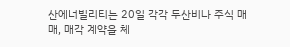산에너빌리티는 20일 각각 두산비나 주식 매매, 매각 계약을 체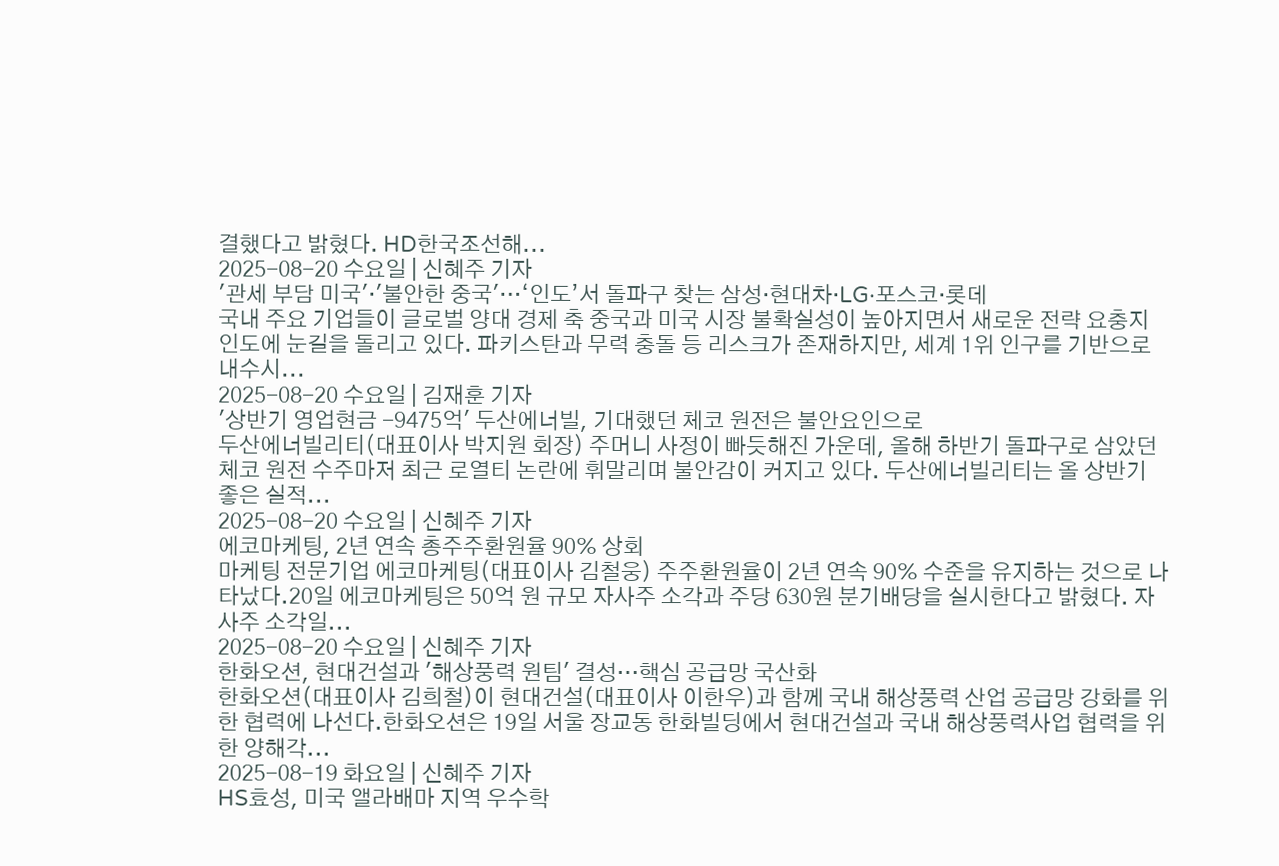결했다고 밝혔다. HD한국조선해...
2025-08-20 수요일 | 신혜주 기자
'관세 부담 미국'‧'불안한 중국'…‘인도’서 돌파구 찾는 삼성·현대차·LG·포스코·롯데
국내 주요 기업들이 글로벌 양대 경제 축 중국과 미국 시장 불확실성이 높아지면서 새로운 전략 요충지 인도에 눈길을 돌리고 있다. 파키스탄과 무력 충돌 등 리스크가 존재하지만, 세계 1위 인구를 기반으로 내수시...
2025-08-20 수요일 | 김재훈 기자
'상반기 영업현금 -9475억' 두산에너빌, 기대했던 체코 원전은 불안요인으로
두산에너빌리티(대표이사 박지원 회장) 주머니 사정이 빠듯해진 가운데, 올해 하반기 돌파구로 삼았던 체코 원전 수주마저 최근 로열티 논란에 휘말리며 불안감이 커지고 있다. 두산에너빌리티는 올 상반기 좋은 실적...
2025-08-20 수요일 | 신혜주 기자
에코마케팅, 2년 연속 총주주환원율 90% 상회
마케팅 전문기업 에코마케팅(대표이사 김철웅) 주주환원율이 2년 연속 90% 수준을 유지하는 것으로 나타났다.20일 에코마케팅은 50억 원 규모 자사주 소각과 주당 630원 분기배당을 실시한다고 밝혔다. 자사주 소각일...
2025-08-20 수요일 | 신혜주 기자
한화오션, 현대건설과 '해상풍력 원팀' 결성…핵심 공급망 국산화
한화오션(대표이사 김희철)이 현대건설(대표이사 이한우)과 함께 국내 해상풍력 산업 공급망 강화를 위한 협력에 나선다.한화오션은 19일 서울 장교동 한화빌딩에서 현대건설과 국내 해상풍력사업 협력을 위한 양해각...
2025-08-19 화요일 | 신혜주 기자
HS효성, 미국 앨라배마 지역 우수학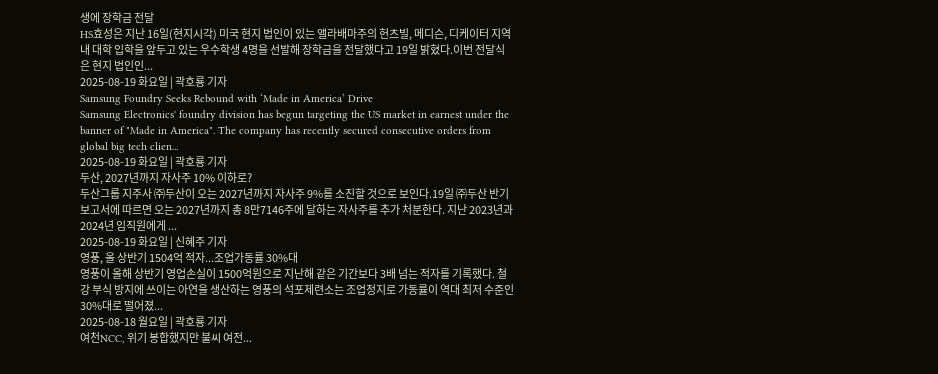생에 장학금 전달
HS효성은 지난 16일(현지시각) 미국 현지 법인이 있는 앨라배마주의 헌츠빌, 메디슨, 디케이터 지역 내 대학 입학을 앞두고 있는 우수학생 4명을 선발해 장학금을 전달했다고 19일 밝혔다.이번 전달식은 현지 법인인...
2025-08-19 화요일 | 곽호룡 기자
Samsung Foundry Seeks Rebound with ‘Made in America’ Drive
Samsung Electronics' foundry division has begun targeting the US market in earnest under the banner of "Made in America". The company has recently secured consecutive orders from global big tech clien...
2025-08-19 화요일 | 곽호룡 기자
두산, 2027년까지 자사주 10% 이하로?
두산그룹 지주사 ㈜두산이 오는 2027년까지 자사주 9%를 소진할 것으로 보인다.19일 ㈜두산 반기보고서에 따르면 오는 2027년까지 총 8만7146주에 달하는 자사주를 추가 처분한다. 지난 2023년과 2024년 임직원에게 ...
2025-08-19 화요일 | 신혜주 기자
영풍, 올 상반기 1504억 적자...조업가동률 30%대
영풍이 올해 상반기 영업손실이 1500억원으로 지난해 같은 기간보다 3배 넘는 적자를 기록했다. 철강 부식 방지에 쓰이는 아연을 생산하는 영풍의 석포제련소는 조업정지로 가동률이 역대 최저 수준인 30%대로 떨어졌...
2025-08-18 월요일 | 곽호룡 기자
여천NCC, 위기 봉합했지만 불씨 여전...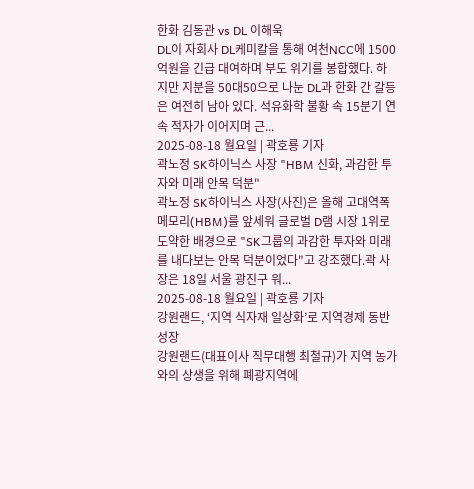한화 김동관 vs DL 이해욱
DL이 자회사 DL케미칼을 통해 여천NCC에 1500억원을 긴급 대여하며 부도 위기를 봉합했다. 하지만 지분을 50대50으로 나눈 DL과 한화 간 갈등은 여전히 남아 있다. 석유화학 불황 속 15분기 연속 적자가 이어지며 근...
2025-08-18 월요일 | 곽호룡 기자
곽노정 SK하이닉스 사장 "HBM 신화, 과감한 투자와 미래 안목 덕분"
곽노정 SK하이닉스 사장(사진)은 올해 고대역폭메모리(HBM)를 앞세워 글로벌 D램 시장 1위로 도약한 배경으로 "SK그룹의 과감한 투자와 미래를 내다보는 안목 덕분이었다"고 강조했다.곽 사장은 18일 서울 광진구 워...
2025-08-18 월요일 | 곽호룡 기자
강원랜드, ‘지역 식자재 일상화’로 지역경제 동반 성장
강원랜드(대표이사 직무대행 최철규)가 지역 농가와의 상생을 위해 폐광지역에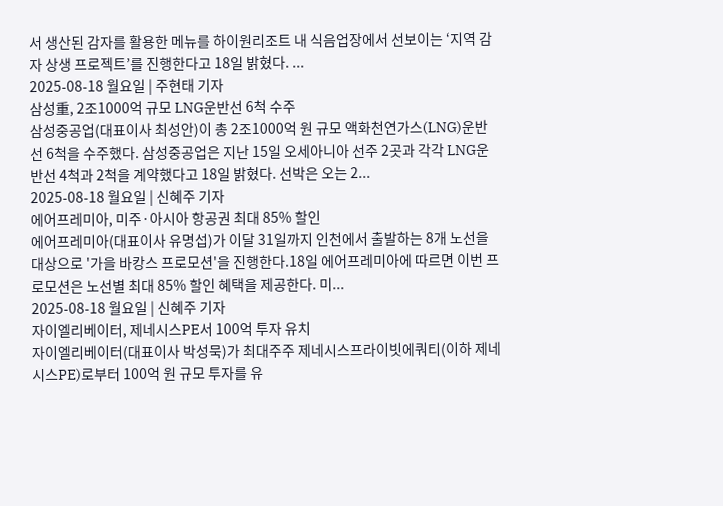서 생산된 감자를 활용한 메뉴를 하이원리조트 내 식음업장에서 선보이는 ‘지역 감자 상생 프로젝트’를 진행한다고 18일 밝혔다. ...
2025-08-18 월요일 | 주현태 기자
삼성重, 2조1000억 규모 LNG운반선 6척 수주
삼성중공업(대표이사 최성안)이 총 2조1000억 원 규모 액화천연가스(LNG)운반선 6척을 수주했다. 삼성중공업은 지난 15일 오세아니아 선주 2곳과 각각 LNG운반선 4척과 2척을 계약했다고 18일 밝혔다. 선박은 오는 2...
2025-08-18 월요일 | 신혜주 기자
에어프레미아, 미주·아시아 항공권 최대 85% 할인
에어프레미아(대표이사 유명섭)가 이달 31일까지 인천에서 출발하는 8개 노선을 대상으로 '가을 바캉스 프로모션'을 진행한다.18일 에어프레미아에 따르면 이번 프로모션은 노선별 최대 85% 할인 혜택을 제공한다. 미...
2025-08-18 월요일 | 신혜주 기자
자이엘리베이터, 제네시스PE서 100억 투자 유치
자이엘리베이터(대표이사 박성묵)가 최대주주 제네시스프라이빗에쿼티(이하 제네시스PE)로부터 100억 원 규모 투자를 유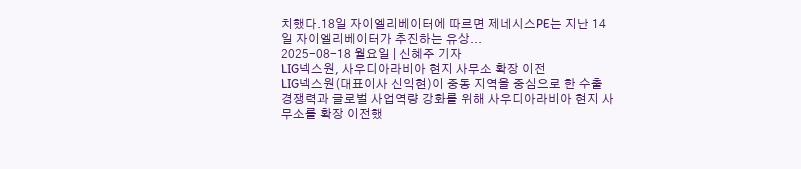치했다.18일 자이엘리베이터에 따르면 제네시스PE는 지난 14일 자이엘리베이터가 추진하는 유상...
2025-08-18 월요일 | 신혜주 기자
LIG넥스원, 사우디아라비아 현지 사무소 확장 이전
LIG넥스원(대표이사 신익현)이 중동 지역을 중심으로 한 수출 경쟁력과 글로벌 사업역량 강화를 위해 사우디아라비아 현지 사무소를 확장 이전했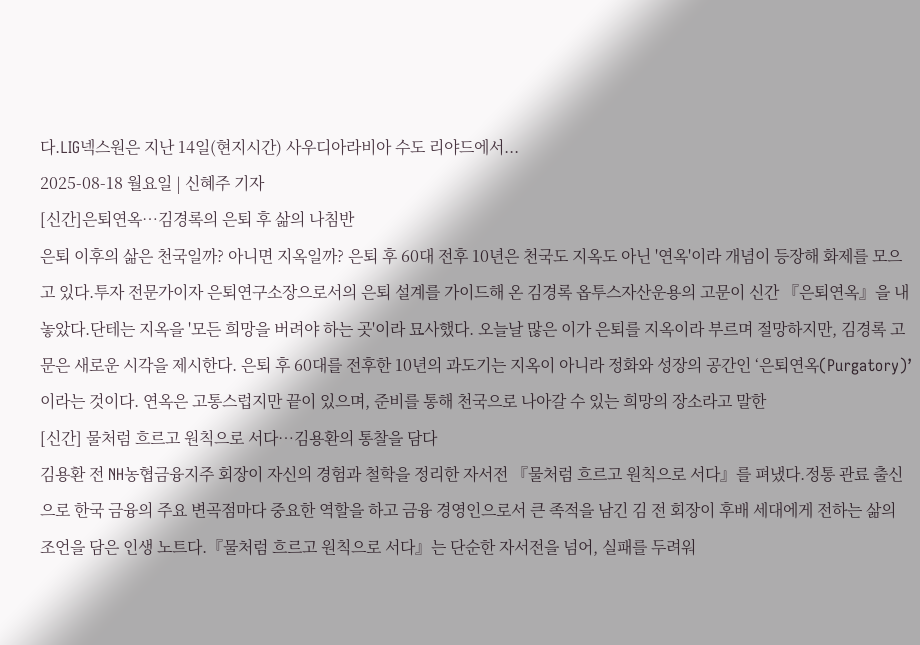다.LIG넥스원은 지난 14일(현지시간) 사우디아라비아 수도 리야드에서...
2025-08-18 월요일 | 신혜주 기자
[신간]은퇴연옥…김경록의 은퇴 후 삶의 나침반
은퇴 이후의 삶은 천국일까? 아니면 지옥일까? 은퇴 후 60대 전후 10년은 천국도 지옥도 아닌 '연옥'이라 개념이 등장해 화제를 모으고 있다.투자 전문가이자 은퇴연구소장으로서의 은퇴 설계를 가이드해 온 김경록 옵투스자산운용의 고문이 신간 『은퇴연옥』을 내놓았다.단테는 지옥을 '모든 희망을 버려야 하는 곳'이라 묘사했다. 오늘날 많은 이가 은퇴를 지옥이라 부르며 절망하지만, 김경록 고문은 새로운 시각을 제시한다. 은퇴 후 60대를 전후한 10년의 과도기는 지옥이 아니라 정화와 성장의 공간인 ‘은퇴연옥(Purgatory)’이라는 것이다. 연옥은 고통스럽지만 끝이 있으며, 준비를 통해 천국으로 나아갈 수 있는 희망의 장소라고 말한
[신간] 물처럼 흐르고 원칙으로 서다…김용환의 통찰을 담다
김용환 전 NH농협금융지주 회장이 자신의 경험과 철학을 정리한 자서전 『물처럼 흐르고 원칙으로 서다』를 펴냈다.정통 관료 출신으로 한국 금융의 주요 변곡점마다 중요한 역할을 하고 금융 경영인으로서 큰 족적을 남긴 김 전 회장이 후배 세대에게 전하는 삶의 조언을 담은 인생 노트다.『물처럼 흐르고 원칙으로 서다』는 단순한 자서전을 넘어, 실패를 두려워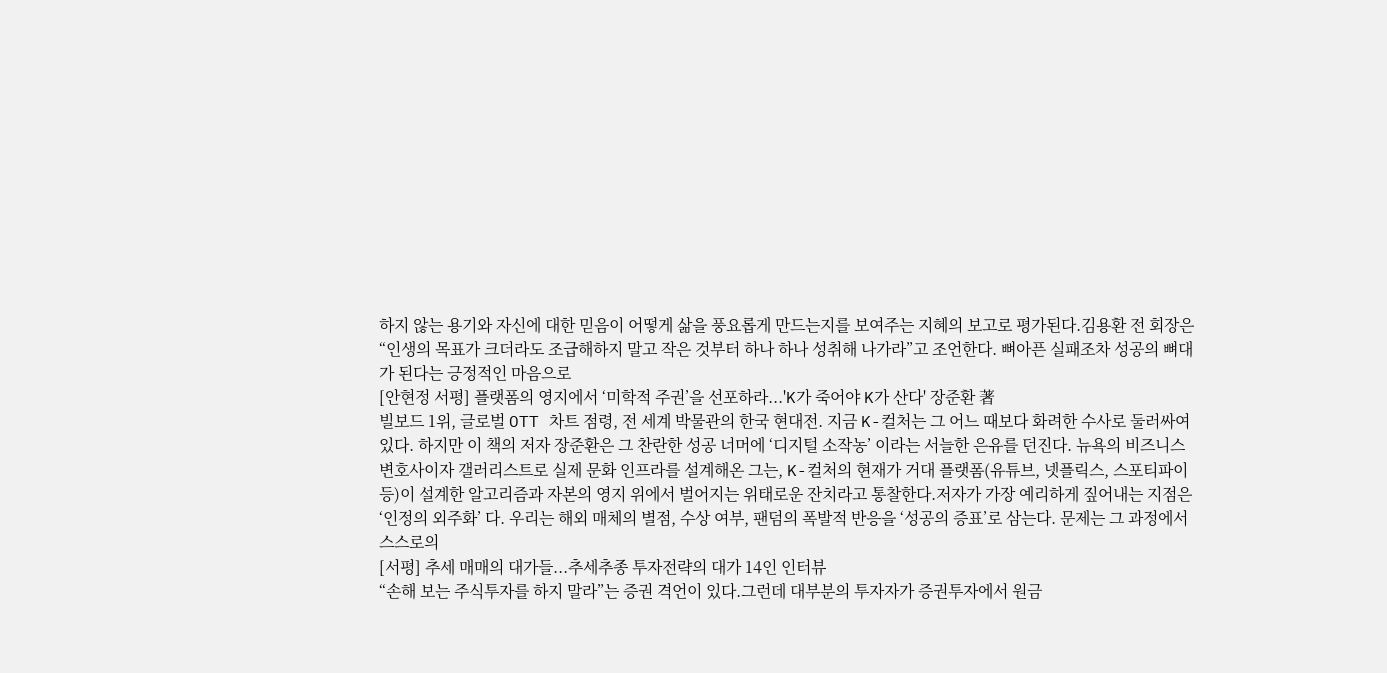하지 않는 용기와 자신에 대한 믿음이 어떻게 삶을 풍요롭게 만드는지를 보여주는 지혜의 보고로 평가된다.김용환 전 회장은 “인생의 목표가 크더라도 조급해하지 말고 작은 것부터 하나 하나 성취해 나가라”고 조언한다. 뼈아픈 실패조차 성공의 뼈대가 된다는 긍정적인 마음으로
[안현정 서평] 플랫폼의 영지에서 ‘미학적 주권’을 선포하라...'K가 죽어야 K가 산다' 장준환 著
빌보드 1위, 글로벌 OTT 차트 점령, 전 세계 박물관의 한국 현대전. 지금 K-컬처는 그 어느 때보다 화려한 수사로 둘러싸여 있다. 하지만 이 책의 저자 장준환은 그 찬란한 성공 너머에 ‘디지털 소작농’ 이라는 서늘한 은유를 던진다. 뉴욕의 비즈니스 변호사이자 갤러리스트로 실제 문화 인프라를 설계해온 그는, K-컬처의 현재가 거대 플랫폼(유튜브, 넷플릭스, 스포티파이 등)이 설계한 알고리즘과 자본의 영지 위에서 벌어지는 위태로운 잔치라고 통찰한다.저자가 가장 예리하게 짚어내는 지점은 ‘인정의 외주화’ 다. 우리는 해외 매체의 별점, 수상 여부, 팬덤의 폭발적 반응을 ‘성공의 증표’로 삼는다. 문제는 그 과정에서 스스로의
[서평] 추세 매매의 대가들...추세추종 투자전략의 대가 14인 인터뷰
“손해 보는 주식투자를 하지 말라”는 증권 격언이 있다.그런데 대부분의 투자자가 증권투자에서 원금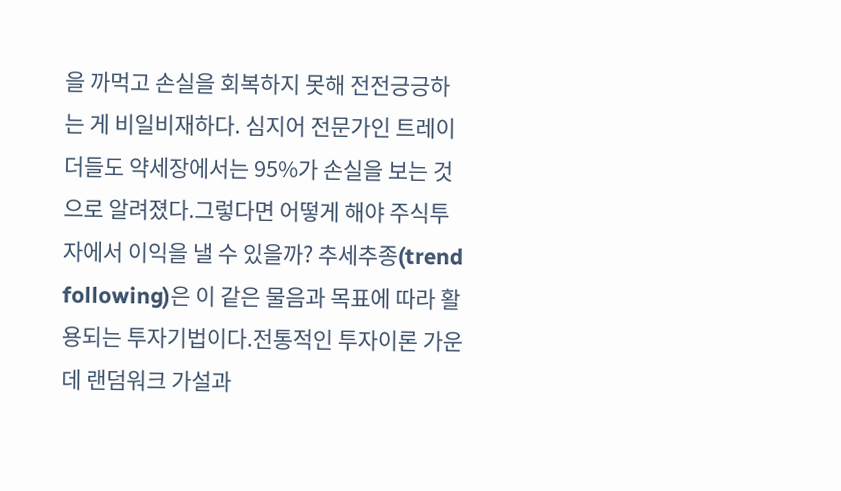을 까먹고 손실을 회복하지 못해 전전긍긍하는 게 비일비재하다. 심지어 전문가인 트레이더들도 약세장에서는 95%가 손실을 보는 것으로 알려졌다.그렇다면 어떻게 해야 주식투자에서 이익을 낼 수 있을까? 추세추종(trend following)은 이 같은 물음과 목표에 따라 활용되는 투자기법이다.전통적인 투자이론 가운데 랜덤워크 가설과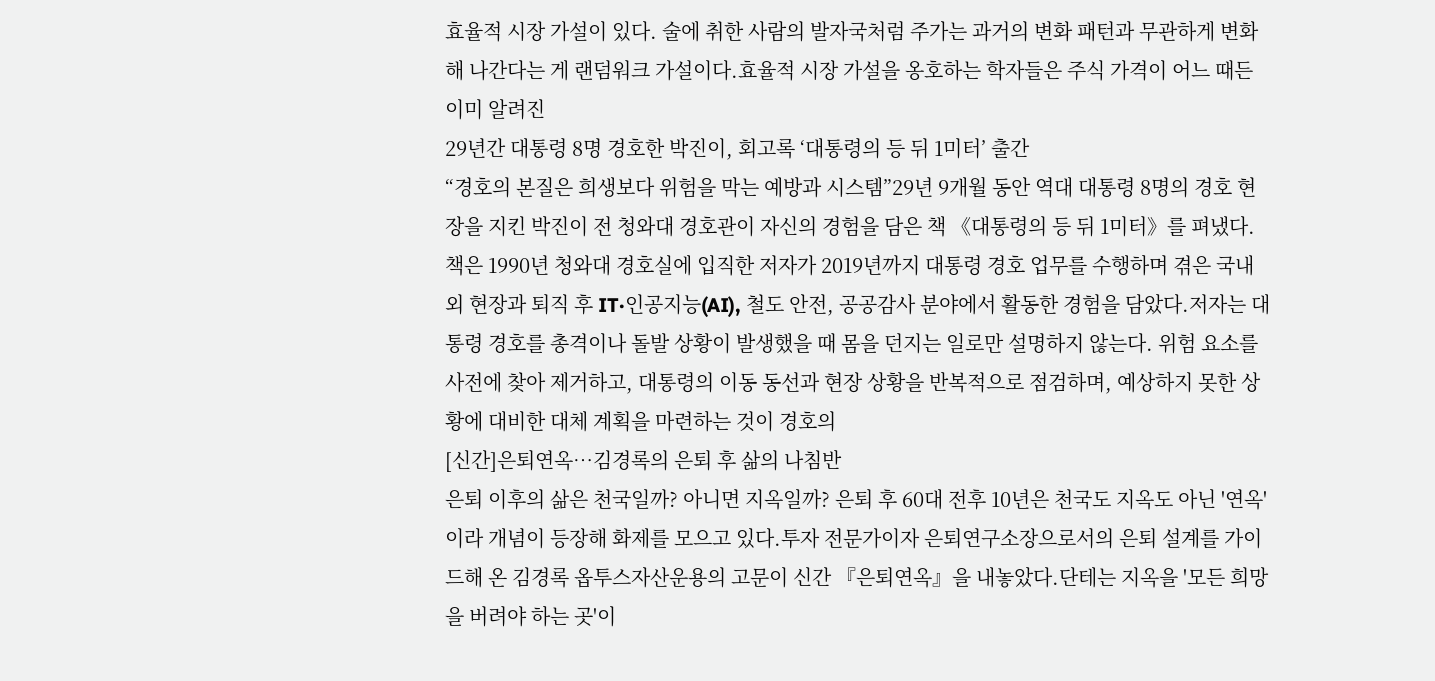효율적 시장 가설이 있다. 술에 취한 사람의 발자국처럼 주가는 과거의 변화 패턴과 무관하게 변화해 나간다는 게 랜덤워크 가설이다.효율적 시장 가설을 옹호하는 학자들은 주식 가격이 어느 때든 이미 알려진
29년간 대통령 8명 경호한 박진이, 회고록 ‘대통령의 등 뒤 1미터’ 출간
“경호의 본질은 희생보다 위험을 막는 예방과 시스템”29년 9개월 동안 역대 대통령 8명의 경호 현장을 지킨 박진이 전 청와대 경호관이 자신의 경험을 담은 책 《대통령의 등 뒤 1미터》를 펴냈다.책은 1990년 청와대 경호실에 입직한 저자가 2019년까지 대통령 경호 업무를 수행하며 겪은 국내외 현장과 퇴직 후 IT·인공지능(AI), 철도 안전, 공공감사 분야에서 활동한 경험을 담았다.저자는 대통령 경호를 총격이나 돌발 상황이 발생했을 때 몸을 던지는 일로만 설명하지 않는다. 위험 요소를 사전에 찾아 제거하고, 대통령의 이동 동선과 현장 상황을 반복적으로 점검하며, 예상하지 못한 상황에 대비한 대체 계획을 마련하는 것이 경호의
[신간]은퇴연옥…김경록의 은퇴 후 삶의 나침반
은퇴 이후의 삶은 천국일까? 아니면 지옥일까? 은퇴 후 60대 전후 10년은 천국도 지옥도 아닌 '연옥'이라 개념이 등장해 화제를 모으고 있다.투자 전문가이자 은퇴연구소장으로서의 은퇴 설계를 가이드해 온 김경록 옵투스자산운용의 고문이 신간 『은퇴연옥』을 내놓았다.단테는 지옥을 '모든 희망을 버려야 하는 곳'이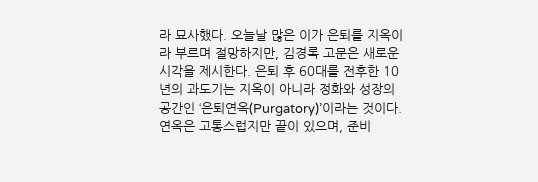라 묘사했다. 오늘날 많은 이가 은퇴를 지옥이라 부르며 절망하지만, 김경록 고문은 새로운 시각을 제시한다. 은퇴 후 60대를 전후한 10년의 과도기는 지옥이 아니라 정화와 성장의 공간인 ‘은퇴연옥(Purgatory)’이라는 것이다. 연옥은 고통스럽지만 끝이 있으며, 준비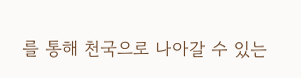를 통해 천국으로 나아갈 수 있는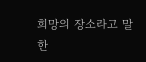희망의 장소라고 말한